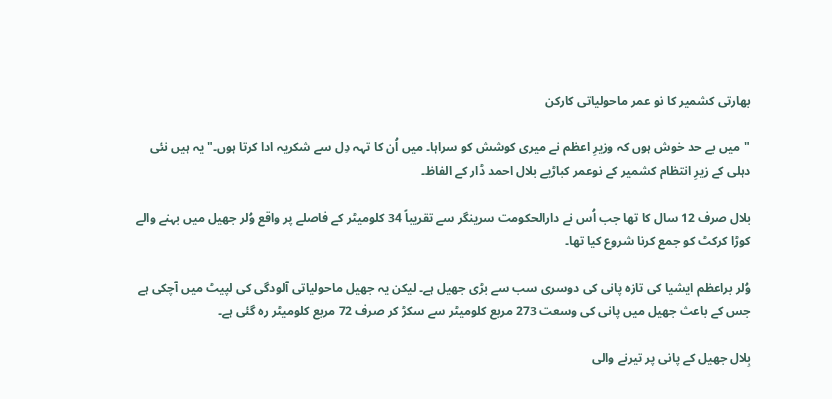بھارتی کشمیر کا نو عمر ماحولیاتی کارکن

"میں بے حد خوش ہوں کہ وزیرِ اعظم نے میری کوشش کو سراہا۔ میں اُن کا تہہ دِل سے شکریہ ادا کرتا ہوں۔" یہ ہیں نئی دہلی کے زیرِ انتظام کشمیر کے نوعمر کباڑیے بلال احمد ڈار کے الفاظ۔

بلال صرف 12 سال کا تھا جب اُس نے دارالحکومت سرینگر سے تقریباً 34 کلومیٹر کے فاصلے پر واقع وُلر جھیل میں بہنے والے کوڑا کرکٹ کو جمع کرنا شروع کیا تھا۔

وُلر براعظم ایشیا کی تازہ پانی کی دوسری سب سے بڑی جھیل ہے۔ لیکن یہ جھیل ماحولیاتی آلودگی کی لپیٹ میں آچکی ہے جس کے باعث جھیل میں پانی کی وسعت 273 مربع کلومیٹر سے سکڑ کر صرف 72 مربع کلومیٹر رہ گئی ہے۔

بِلال جھیل کے پانی پر تیرنے والی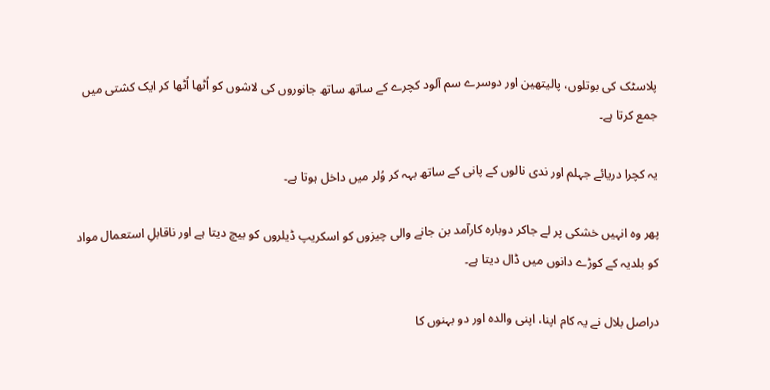پلاسٹک کی بوتلوں، پالیتھین اور دوسرے سم آلود کچرے کے ساتھ ساتھ جانوروں کی لاشوں کو اُٹھا اُٹھا کر ایک کشتی میں جمع کرتا ہے۔

یہ کچرا دریائے جہلم اور ندی نالوں کے پانی کے ساتھ بہہ کر وُلر میں داخل ہوتا ہے۔

پھر وہ انہیں خشکی پر لے جاکر دوبارہ کارآمد بن جانے والی چیزوں کو اسکریپ ڈیلروں کو بیچ دیتا ہے اور ناقابلِ استعمال مواد کو بلدیہ کے کوڑے دانوں میں ڈال دیتا ہے۔

دراصل بلال نے یہ کام اپنا، اپنی والدہ اور دو بہنوں کا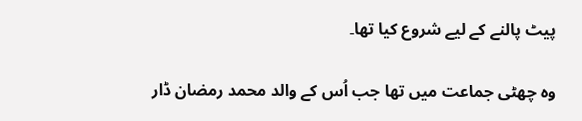پیٹ پالنے کے لیے شروع کیا تھا۔

وہ چھٹی جماعت میں تھا جب اُس کے والد محمد رمضان ڈار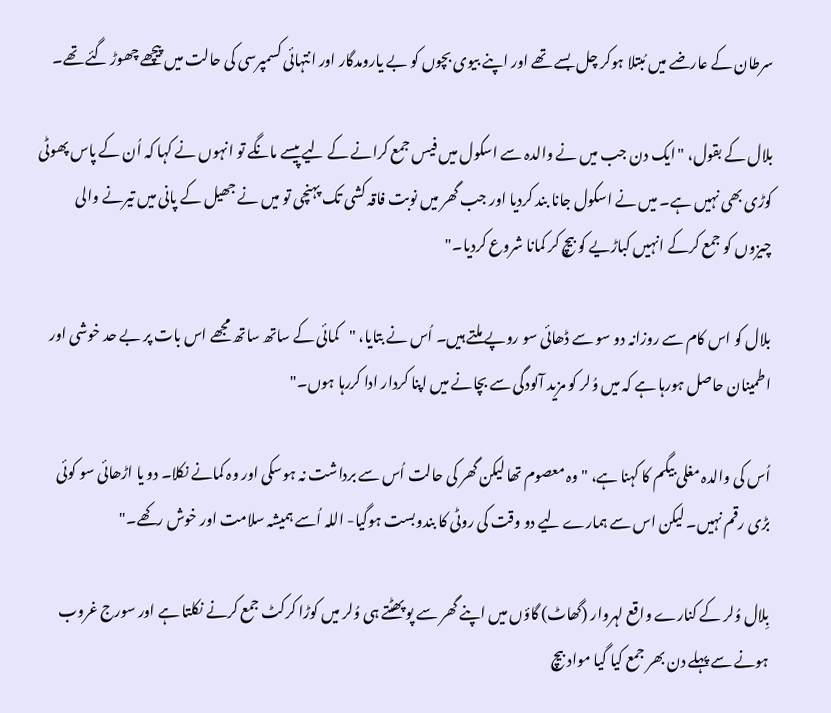سرطان کے عارضے میں مُبتلا ہوکر چل بسے تھے اور اپنے بیوی بچوں کو بے یارومدگار اور انتہائی کسمپرسی کی حالت میں پیچھے چھوڑ گئے تھے۔

بلال کے بقول، "ایک دن جب میں نے والدہ سے اسکول میں فیس جمع کرانے کے لیے پیسے مانگے تو انہوں نے کہا کہ اُن کے پاس پھوٹی کوڑی بھی نہیں ہے۔ میں نے اسکول جانا بند کردیا اور جب گھر میں نوبت فاقہ کشی تک پہنچی تو میں نے جھیل کے پانی میں تیرنے والی چیزوں کو جمع کرکے انہیں کباڑیے کو بیچ کر کمانا شروع کردیا۔"

بلال کو اس کام سے روزانہ دو سو سے ڈھائی سو روپے ملتے ہیں۔ اُس نے بتایا، "کمائی کے ساتھ ساتھ مجھے اس بات پر بے حد خوشی اور اطمینان حاصل ہورہا ہے کہ میں وُلر کو مزید آلودگی سے بچانے میں اپنا کردار ادا کررہا ہوں۔"

اُس کی والدہ مغلی بیگم کا کہنا ہے، "وہ معصوم تھا لیکن گھر کی حالت اُس سے برداشت نہ ہوسکی اور وہ کمانے نکلا۔ دو یا اڑھائی سو کوئی بڑی رقم نہیں۔ لیکن اس سے ہمارے لیے دو وقت کی روٹی کا بندوبست ہوگیا- اللہ اُسے ہمیشہ سلامت اور خوش رکھے۔"

بِلال وُلر کے کنارے واقع لہروار (گھاٹ) گاؤں میں اپنے گھر سے پو پھٹتے ہی وُلر میں کوڑا کرکٹ جمع کرنے نکلتا ہے اور سورج غروب ہونے سے پہلے دن بھر جمع کیا گیا مواد بیچ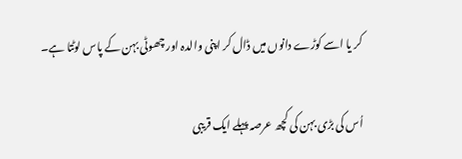کر یا اسے کوڑے دانوں میں ڈال کر اپنی والدہ اور چھوٹی بہن کے پاس لوٹتا ہے۔

اُس کی بڑی بہن کی کچھ عرصہ پہلے ایک قریبی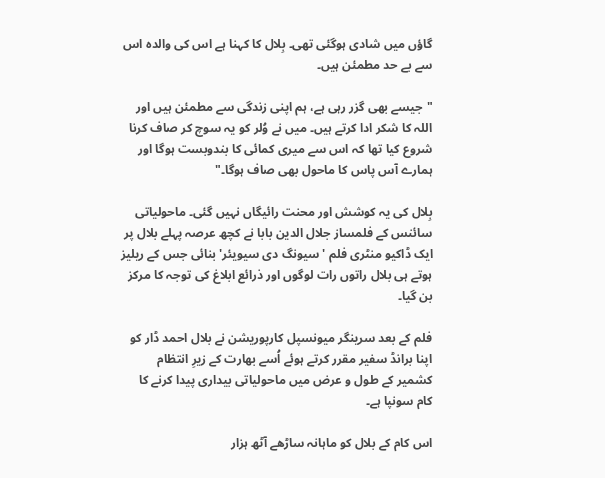گاؤں میں شادی ہوگئی تھی۔ بِلال کا کہنا ہے اس کی والدہ اس سے بے حد مطمئن ہیں۔

"جیسے بھی گزر رہی ہے، ہم اپنی زندگی سے مطمئن ہیں اور اللہ کا شکر ادا کرتے ہیں۔ میں نے وُلر کو یہ سوچ کر صاف کرنا شروع کیا تھا کہ اس سے میری کمائی کا بندوبست ہوگا اور ہمارے آس پاس کا ماحول بھی صاف ہوگا۔"

بِلال کی یہ کوشش اور محنت رائیگاں نہیں گئی۔ ماحولیاتی سائنس کے فلمساز جلال الدین بابا نے کچھ عرصہ پہلے بلال پر ایک ڈاکیو منٹری فلم 'سیونگ دی سیویئر' بنائی جس کے ریلیز ہوتے ہی بلال راتوں رات لوگوں اور ذرائع ابلاغ کی توجہ کا مرکز بن گیا۔

فلم کے بعد سرینگر میونسپل کارپوریشن نے بلال احمد ڈار کو اپنا برانڈ سفیر مقرر کرتے ہوئے اُسے بھارت کے زیرِ انتظام کشمیر کے طول و عرض میں ماحولیاتی بیداری پیدا کرنے کا کام سونپا ہے۔

اس کام کے بلال کو ماہانہ ساڑھے آٹھ ہزار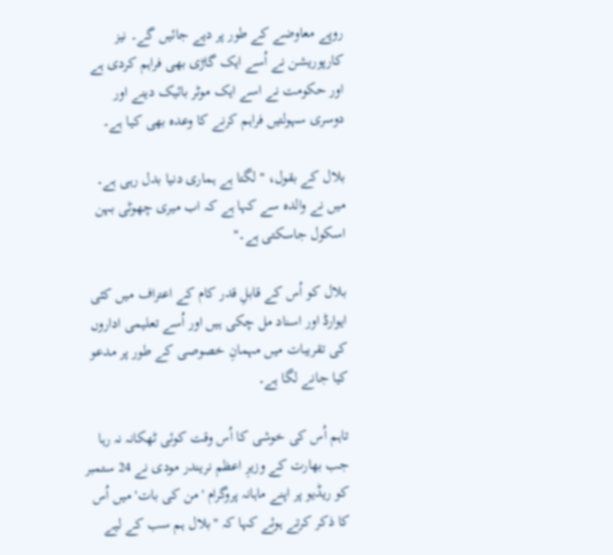روپے معاوضے کے طور پر دیے جائیں گے۔ نیز کارپوریشن نے اُسے ایک گاڑی بھی فراہم کردی ہے اور حکومت نے اسے ایک موٹر بائیک دینے اور دوسری سہولتیں فراہم کرنے کا وعدہ بھی کیا ہے۔

بلال کے بقول، "لگتا ہے ہماری دنیا بدل رہی ہے۔ میں نے والدہ سے کہا ہے کہ اب میری چھوٹی بہن اسکول جاسکتی ہے۔"

بلال کو اُس کے قابلِ قدر کام کے اعتراف میں کئی ایوارڈ اور اسناد مل چکی ہیں اور اُسے تعلیمی اداروں کی تقریبات میں مہمانِ خصوصی کے طور پر مدعو کیا جانے لگا ہے۔

تاہم اُس کی خوشی کا اُس وقت کوئی ٹھکانہ نہ رہا جب بھارت کے وزیرِ اعظم نریندر مودی نے 24 ستمبر کو ریڈیو پر اپنے ماہانہ پروگرام 'من کی بات' میں اُس کا ذکر کرتے ہوئے کہا کہ "بلال ہم سب کے لیے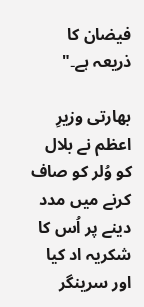فیضان کا ذریعہ ہے۔"

بھارتی وزیرِ اعظم نے بلال کو وُلر کو صاف کرنے میں مدد دینے پر اُس کا شکریہ اد کیا اور سرینگر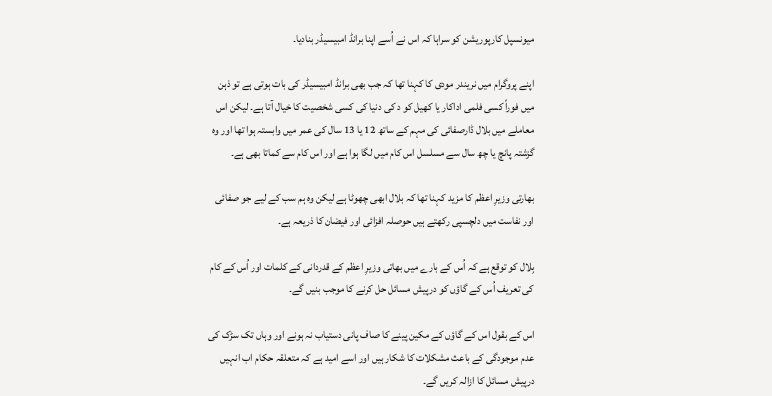میونسپل کارپوریشن کو سراہا کہ اس نے اُسے اپنا برانڈ امبیسیڈر بنادیا۔

اپنے پروگرام میں نریندر مودی کا کہنا تھا کہ جب بھی برانڈ امبیسیڈر کی بات ہوتی ہے تو ذہن میں فوراً کسی فلمی اداکار یا کھیل کو د کی دنیا کی کسی شخصیت کا خیال آتا ہے۔ لیکن اس معاملے میں بلال ڈارصفائی کی مہم کے ساتھ 12 یا 13 سال کی عمر میں وابستہ ہوا تھا اور وہ گزشتہ پانچ یا چھ سال سے مسلسل اس کام میں لگا ہوا ہے اور اس کام سے کماتا بھی ہے۔

بھارتی وزیرِ اعظم کا مزید کہنا تھا کہ بلال ابھی چھوٹا ہے لیکن وہ ہم سب کے لیے جو صفائی اور نفاست میں دلچسپی رکھتے ہیں حوصلہ افزائی اور فیضان کا ذریعہ ہے۔

بِلال کو توقع ہے کہ اُس کے بارے میں بھاتی وزیرِ اعظم کے قدردانی کے کلمات اور اُس کے کام کی تعریف اُس کے گاؤں کو درپیش مسائل حل کرنے کا موجب بنیں گے۔

اس کے بقول اس کے گاؤں کے مکین پینے کا صاف پانی دستیاب نہ ہونے اور وہاں تک سڑک کی عدم موجودگی کے باعث مشکلات کا شکار ہیں اور اسے امید ہے کہ متعلقہ حکام اب انہیں درپیش مسائل کا ازالہ کریں گے۔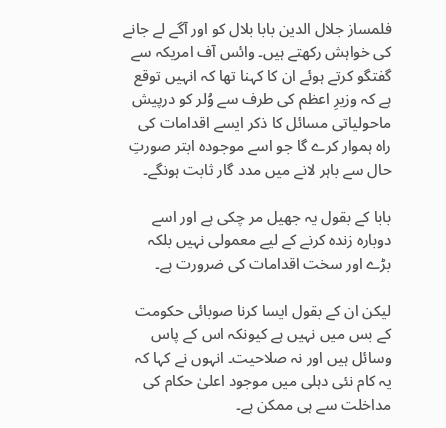فلمساز جلال الدین بابا بلال کو اور آگے لے جانے کی خواہش رکھتے ہیں۔ وائس آف امریکہ سے گفتگو کرتے ہوئے ان کا کہنا تھا کہ انہیں توقع ہے کہ وزیرِ اعظم کی طرف سے وُلر کو درپیش ماحولیاتی مسائل کا ذکر ایسے اقدامات کی راہ ہموار کرے گا جو اسے موجودہ ابتر صورتِ حال سے باہر لانے میں مدد گار ثابت ہونگے۔

بابا کے بقول یہ جھیل مر چکی ہے اور اسے دوبارہ زندہ کرنے کے لیے معمولی نہیں بلکہ بڑے اور سخت اقدامات کی ضرورت ہے۔

لیکن ان کے بقول ایسا کرنا صوبائی حکومت کے بس میں نہیں ہے کیونکہ اس کے پاس وسائل ہیں اور نہ صلاحیت۔ انہوں نے کہا کہ یہ کام نئی دہلی میں موجود اعلیٰ حکام کی مداخلت سے ہی ممکن ہے۔